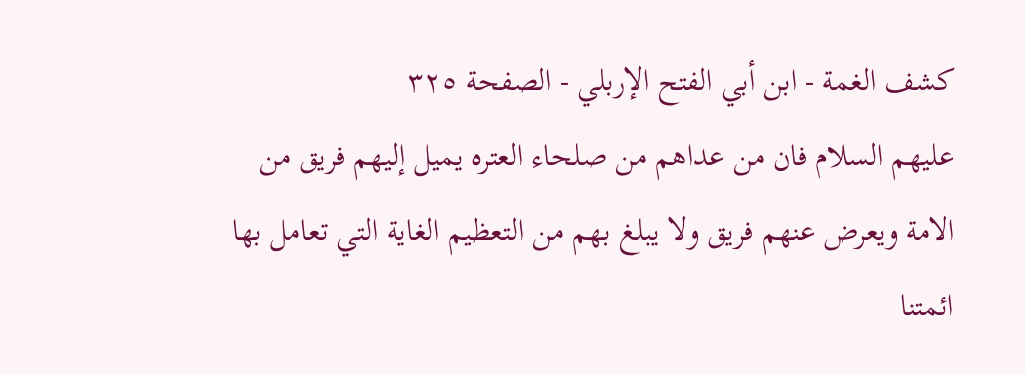كشف الغمة - ابن أبي الفتح الإربلي - الصفحة ٣٢٥
عليهم السلام فان من عداهم من صلحاء العتره يميل إليهم فريق من الامة ويعرض عنهم فريق ولا يبلغ بهم من التعظيم الغاية التي تعامل بها ائمتنا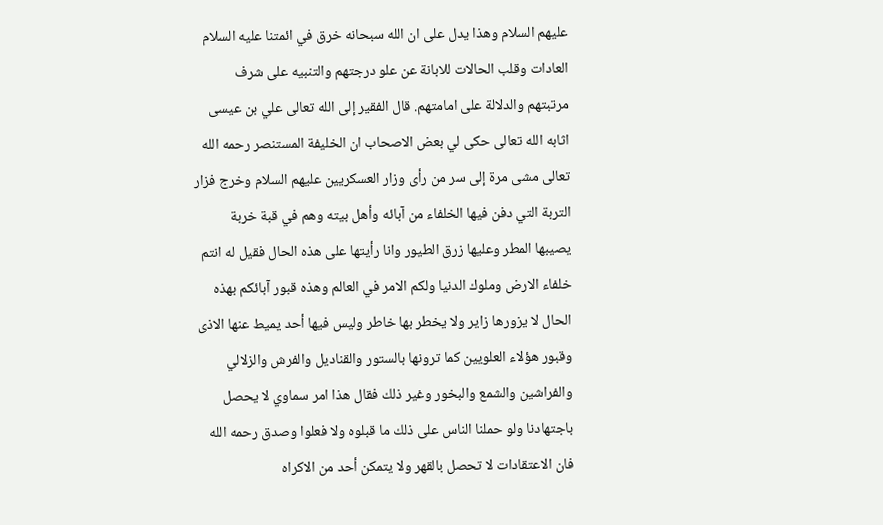عليهم السلام وهذا يدل على ان الله سبحانه خرق في ائمتنا عليه السلام العادات وقلب الحالات للابانة عن علو درجتهم والتنبيه على شرف مرتبتهم والدلالة على امامتهم. قال الفقير إلى الله تعالى علي بن عيسى اثابه الله تعالى حكى لي بعض الاصحاب ان الخليفة المستنصر رحمه الله تعالى مشى مرة إلى سر من رأى وزار العسكريين عليهم السلام وخرج فزار التربة التي دفن فيها الخلفاء من آبائه وأهل بيته وهم في قبة خربة يصيبها المطر وعليها زرق الطيور وانا رأيتها على هذه الحال فقيل له انتم خلفاء الارض وملوك الدنيا ولكم الامر في العالم وهذه قبور آبائكم بهذه الحال لا يزورها زاير ولا يخطر بها خاطر وليس فيها أحد يميط عنها الاذى وقبور هؤلاء العلويين كما ترونها بالستور والقناديل والفرش والزلالي والفراشين والشمع والبخور وغير ذلك فقال هذا امر سماوي لا يحصل باجتهادنا ولو حملنا الناس على ذلك ما قبلوه ولا فعلوا وصدق رحمه الله فان الاعتقادات لا تحصل بالقهر ولا يتمكن أحد من الاكراه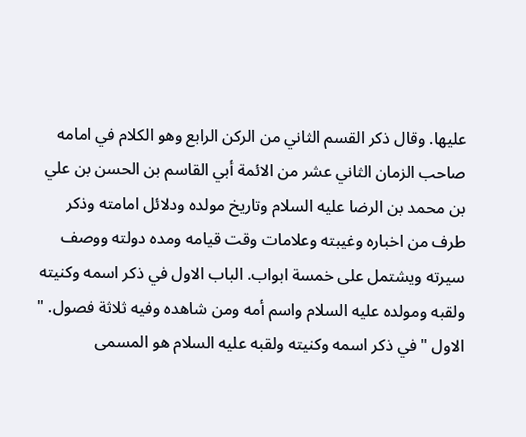عليها. وقال ذكر القسم الثاني من الركن الرابع وهو الكلام في امامه صاحب الزمان الثاني عشر من الائمة أبي القاسم بن الحسن بن علي بن محمد بن الرضا عليه السلام وتاريخ مولده ودلائل امامته وذكر طرف من اخباره وغيبته وعلامات وقت قيامه ومده دولته ووصف سيرته ويشتمل على خمسة ابواب. الباب الاول في ذكر اسمه وكنيته ولقبه ومولده عليه السلام واسم أمه ومن شاهده وفيه ثلاثة فصول. " الاول " في ذكر اسمه وكنيته ولقبه عليه السلام هو المسمى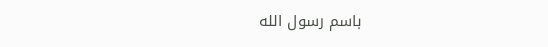باسم رسول الله